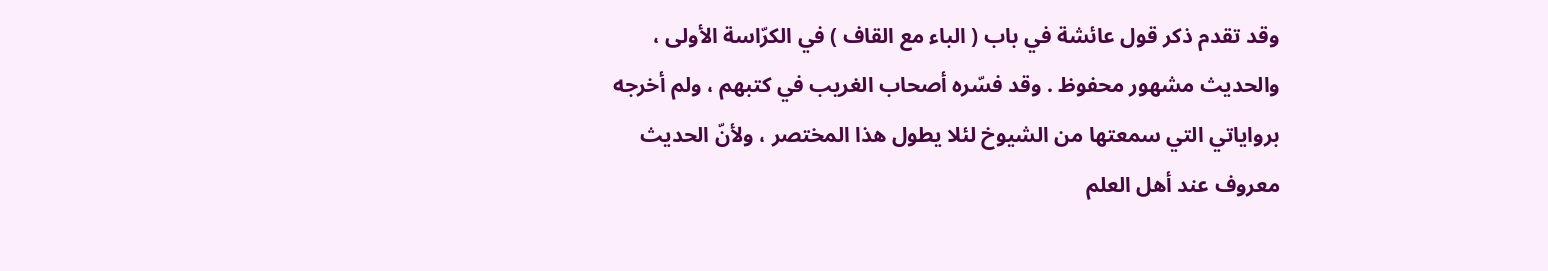وقد تقدم ذكر قول عائشة في باب ( الباء مع القاف ) في الكرّاسة الأولى ، والحديث مشهور محفوظ . وقد فسّره أصحاب الغريب في كتبهم ، ولم أخرجه برواياتي التي سمعتها من الشيوخ لئلا يطول هذا المختصر ، ولأنّ الحديث معروف عند أهل العلم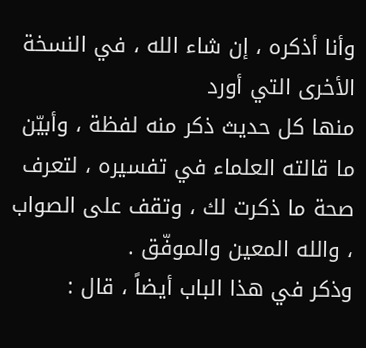وأنا أذكره ، إن شاء الله ، في النسخة الأخرى التي أورد
منها كل حديث ذكر منه لفظة ، وأبيّن ما قالته العلماء في تفسيره ، لتعرف صحة ما ذكرت لك ، وتقف على الصواب ، والله المعين والموفّق .
وذكر في هذا الباب أيضاً ، قال :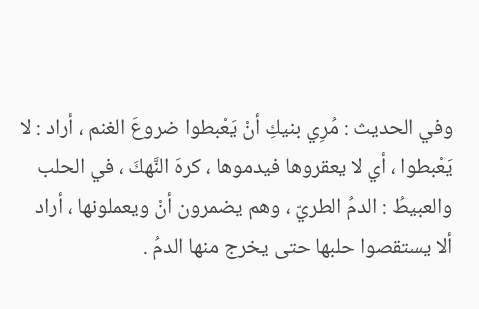وفي الحديث : مُرِي بنيكِ أنْ يَعْبطوا ضروعَ الغنم ، أراد : لا يَعْبطوا ، أي لا يعقروها فيدموها ، كرهَ النَّهكَ ، في الحلب والعبيطُ : الدمُ الطريّ ، وهم يضمرون أنْ ويعملونها ، أراد ألا يستقصوا حلبها حتى يخرج منها الدمُ .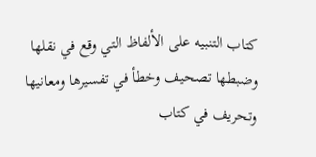كتاب التنبيه على الألفاظ التي وقع في نقلها وضبطها تصحيف وخطأ في تفسيرها ومعانيها وتحريف في كتاب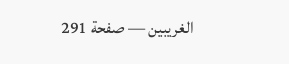الغريبين — صفحة 291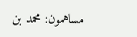مساهمون: محمد بن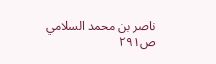ناصر بن محمد السلامي
ص٢٩١